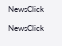NewsClick

NewsClick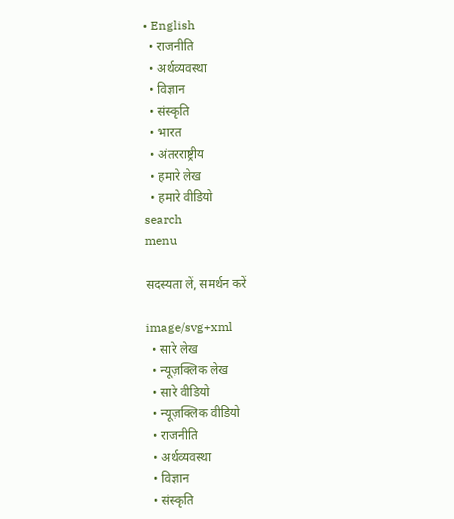• English
  • राजनीति
  • अर्थव्यवस्था
  • विज्ञान
  • संस्कृति
  • भारत
  • अंतरराष्ट्रीय
  • हमारे लेख
  • हमारे वीडियो
search
menu

सदस्यता लें, समर्थन करें

image/svg+xml
  • सारे लेख
  • न्यूज़क्लिक लेख
  • सारे वीडियो
  • न्यूज़क्लिक वीडियो
  • राजनीति
  • अर्थव्यवस्था
  • विज्ञान
  • संस्कृति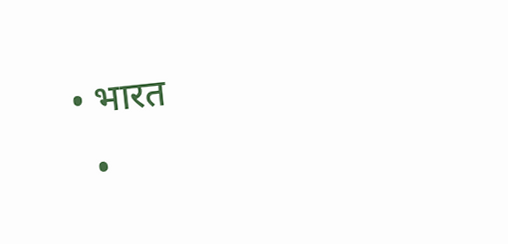• भारत
  •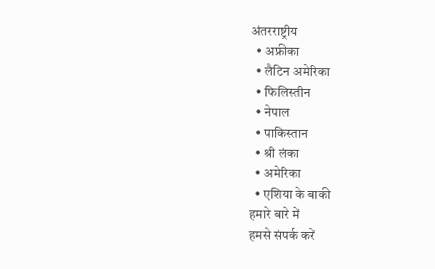अंतरराष्ट्रीय
  • अफ्रीका
  • लैटिन अमेरिका
  • फिलिस्तीन
  • नेपाल
  • पाकिस्तान
  • श्री लंका
  • अमेरिका
  • एशिया के बाकी
हमारे बारे में
हमसे संपर्क करें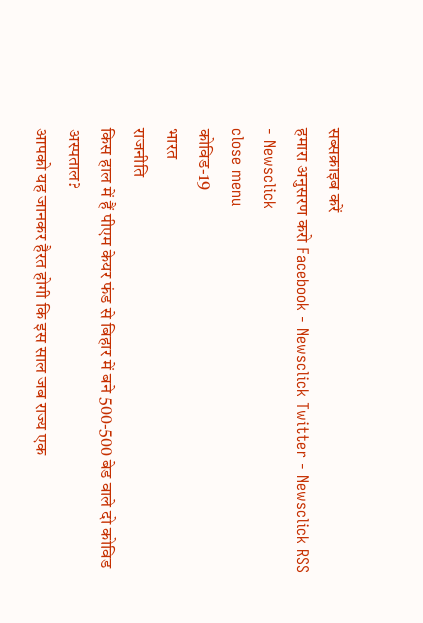सब्सक्राइब करें
हमारा अनुसरण करो Facebook - Newsclick Twitter - Newsclick RSS - Newsclick
close menu
कोविड-19
भारत
राजनीति
किस हाल में हैं पीएम केयर फंड से बिहार में बने 500-500 बेड वाले दो कोविड अस्पताल?
आपको यह जानकर हैरत होगी कि इस साल जब राज्य एक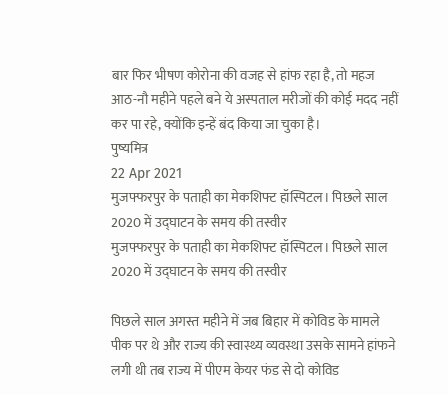बार फिर भीषण कोरोना की वजह से हांफ रहा है, तो महज आठ-नौ महीने पहले बने ये अस्पताल मरीजों की कोई मदद नहीं कर पा रहे, क्योंकि इन्हें बंद किया जा चुका है।
पुष्यमित्र
22 Apr 2021
मुजफ्फरपुर के पताही का मेकशिफ्ट हॉस्पिटल। पिछले साल 2020 में उद्घाटन के समय की तस्वीर
मुजफ्फरपुर के पताही का मेकशिफ्ट हॉस्पिटल। पिछले साल 2020 में उद्घाटन के समय की तस्वीर

पिछले साल अगस्त महीने में जब बिहार में कोविड के मामले पीक पर थे और राज्य की स्वास्थ्य व्यवस्था उसके सामने हांफने लगी थी तब राज्य में पीएम केयर फंड से दो कोविड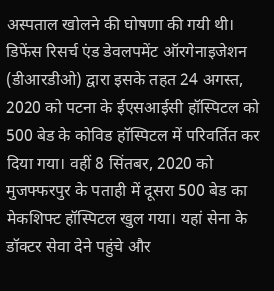अस्पताल खोलने की घोषणा की गयी थी। डिफेंस रिसर्च एंड डेवलपमेंट ऑरगेनाइजेशन (डीआरडीओ) द्वारा इसके तहत 24 अगस्त, 2020 को पटना के ईएसआईसी हॉस्पिटल को 500 बेड के कोविड हॉस्पिटल में परिवर्तित कर दिया गया। वहीं 8 सिंतबर, 2020 को मुजफ्फरपुर के पताही में दूसरा 500 बेड का मेकशिफ्ट हॉस्पिटल खुल गया। यहां सेना के डॉक्टर सेवा देने पहुंचे और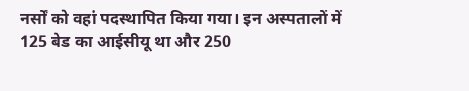नर्सों को वहां पदस्थापित किया गया। इन अस्पतालों में 125 बेड का आईसीयू था और 250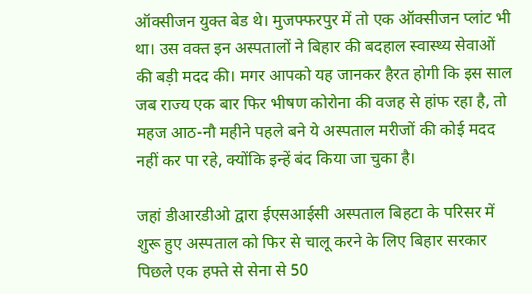ऑक्सीजन युक्त बेड थे। मुजफ्फरपुर में तो एक ऑक्सीजन प्लांट भी था। उस वक्त इन अस्पतालों ने बिहार की बदहाल स्वास्थ्य सेवाओं की बड़ी मदद की। मगर आपको यह जानकर हैरत होगी कि इस साल जब राज्य एक बार फिर भीषण कोरोना की वजह से हांफ रहा है, तो महज आठ-नौ महीने पहले बने ये अस्पताल मरीजों की कोई मदद नहीं कर पा रहे, क्योंकि इन्हें बंद किया जा चुका है।

जहां डीआरडीओ द्वारा ईएसआईसी अस्पताल बिहटा के परिसर में शुरू हुए अस्पताल को फिर से चालू करने के लिए बिहार सरकार पिछले एक हफ्ते से सेना से 50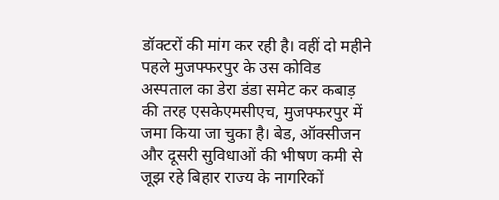डॉक्टरों की मांग कर रही है। वहीं दो महीने पहले मुजफ्फरपुर के उस कोविड अस्पताल का डेरा डंडा समेट कर कबाड़ की तरह एसकेएमसीएच, मुजफ्फरपुर में जमा किया जा चुका है। बेड, ऑक्सीजन और दूसरी सुविधाओं की भीषण कमी से जूझ रहे बिहार राज्य के नागरिकों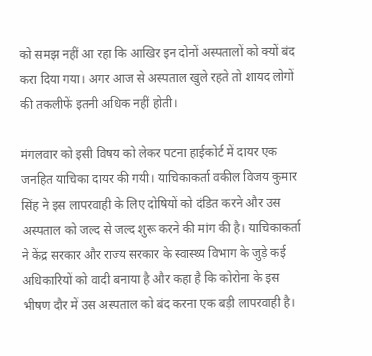को समझ नहीं आ रहा कि आखिर इन दोनों अस्पतालों को क्यों बंद करा दिया गया। अगर आज से अस्पताल खुले रहते तो शायद लोगों की तकलीफें इतनी अधिक नहीं होती।

मंगलवार को इसी विषय को लेकर पटना हाईकोर्ट में दायर एक जनहित याचिका दायर की गयी। याचिकाकर्ता वकील विजय कुमार सिंह ने इस लापरवाही के लिए दोषियों को दंडित करने और उस अस्पताल को जल्द से जल्द शुरू करने की मांग की है। याचिकाकर्ता ने केंद्र सरकार और राज्य सरकार के स्वास्थ्य विभाग के जुड़े कई अधिकारियों को वादी बनाया है और कहा है कि कोरोना के इस भीषण दौर में उस अस्पताल को बंद करना एक बड़ी लापरवाही है।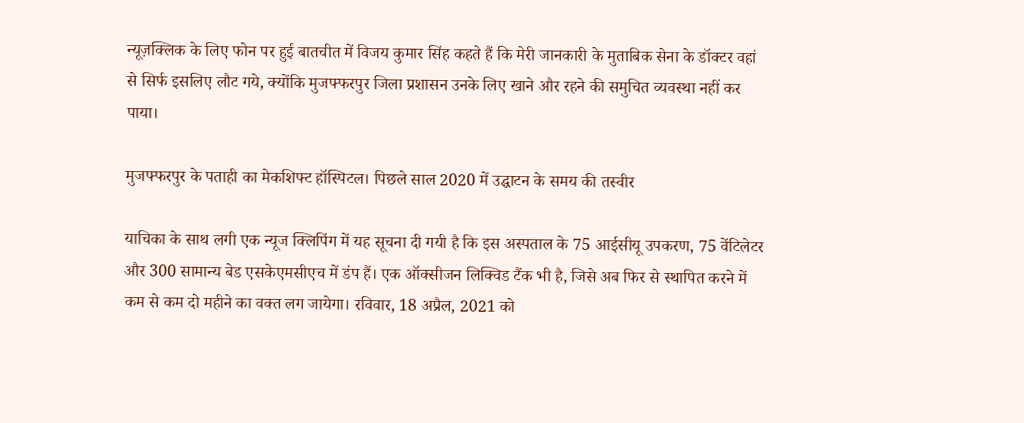न्यूज़क्लिक के लिए फोन पर हुई बातचीत में विजय कुमार सिंह कहते हैं कि मेरी जानकारी के मुताबिक सेना के डॉक्टर वहां से सिर्फ इसलिए लौट गये, क्योंकि मुजफ्फरपुर जिला प्रशासन उनके लिए खाने और रहने की समुचित व्यवस्था नहीं कर पाया।

मुजफ्फरपुर के पताही का मेकशिफ्ट हॉस्पिटल। पिछले साल 2020 में उद्घाटन के समय की तस्वीर

याचिका के साथ लगी एक न्यूज क्लिपिंग में यह सूचना दी गयी है कि इस अस्पताल के 75 आईसीयू उपकरण, 75 वेंटिलेटर और 300 सामान्य बेड एसकेएमसीएच में डंप हैं। एक ऑक्सीजन लिक्विड टैंक भी है, जिसे अब फिर से स्थापित करने में कम से कम दो महीने का वक्त लग जायेगा। रविवार, 18 अप्रैल, 2021 को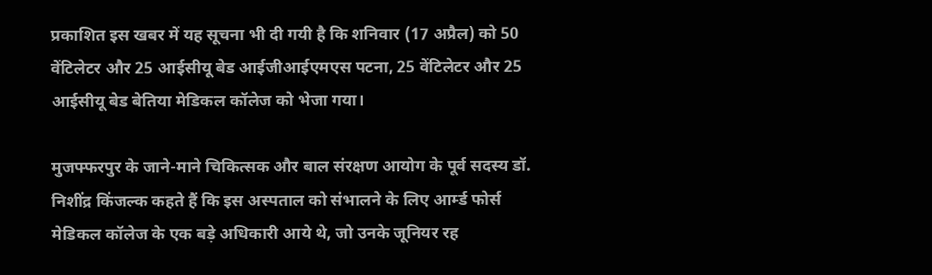प्रकाशित इस खबर में यह सूचना भी दी गयी है कि शनिवार (17 अप्रैल) को 50 वेंटिलेटर और 25 आईसीयू बेड आईजीआईएमएस पटना, 25 वेंटिलेटर और 25 आईसीयू बेड बेतिया मेडिकल कॉलेज को भेजा गया।

मुजफ्फरपुर के जाने-माने चिकित्सक और बाल संरक्षण आयोग के पूर्व सदस्य डॉ. निशींद्र किंजल्क कहते हैं कि इस अस्पताल को संभालने के लिए आर्म्ड फोर्स मेडिकल कॉलेज के एक बड़े अधिकारी आये थे, जो उनके जूनियर रह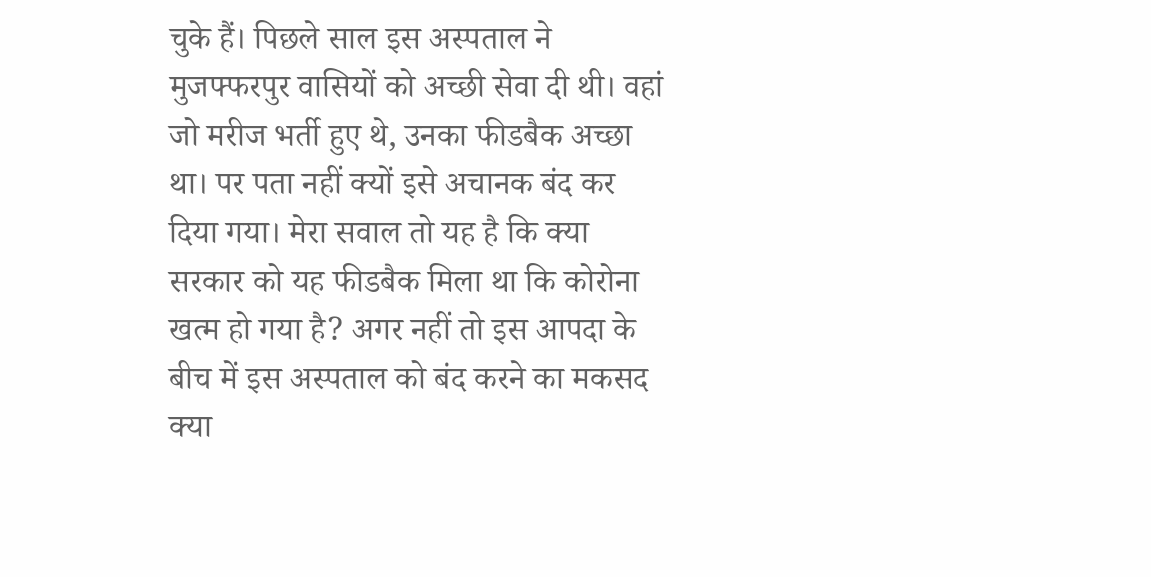चुके हैं। पिछले साल इस अस्पताल ने मुजफ्फरपुर वासियों को अच्छी सेवा दी थी। वहां जो मरीज भर्ती हुए थे, उनका फीडबैक अच्छा था। पर पता नहीं क्यों इसे अचानक बंद कर दिया गया। मेरा सवाल तो यह है कि क्या सरकार को यह फीडबैक मिला था कि कोरोना खत्म हो गया है? अगर नहीं तो इस आपदा के बीच में इस अस्पताल को बंद करने का मकसद क्या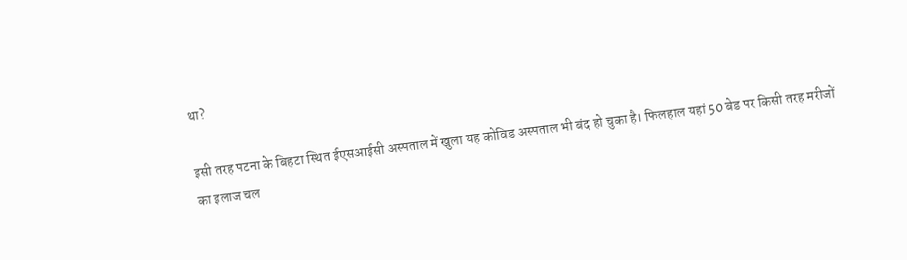था?

इसी तरह पटना के बिहटा स्थित ईएसआईसी अस्पताल में खुला यह कोविड अस्पताल भी बंद हो चुका है। फिलहाल यहां 50 बेड पर किसी तरह मरीजों का इलाज चल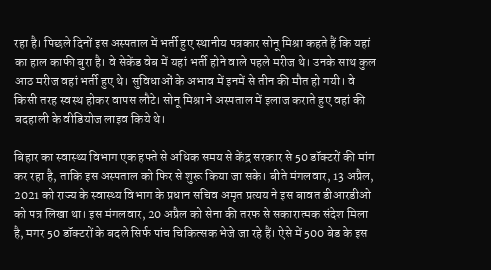रहा है। पिछले दिनों इस अस्पताल में भर्ती हुए स्थानीय पत्रकार सोनू मिश्रा कहते हैं कि यहां का हाल काफी बुरा है। वे सेकेंड वेब में यहां भर्ती होने वाले पहले मरीज थे। उनके साथ कुल आठ मरीज वहां भर्ती हुए थे। सुविधाओं के अभाव में इनमें से तीन की मौत हो गयी। वे किसी तरह स्वस्थ होकर वापस लौटे। सोनू मिश्रा ने अस्पताल में इलाज कराते हुए वहां की बदहाली के वीडियोज लाइव किये थे।

बिहार का स्वास्थ्य विभाग एक हफ्ते से अधिक समय से केंद्र सरकार से 50 डॉक्टरों की मांग कर रहा है, ताकि इस अस्पताल को फिर से शुरू किया जा सके। बीते मंगलवार, 13 अप्रैल, 2021 को राज्य के स्वास्थ्य विभाग के प्रधान सचिव अमृत प्रत्यय ने इस बावत डीआरडीओ को पत्र लिखा था। इस मंगलवार, 20 अप्रैल को सेना की तरफ से सकारात्मक संदेश मिला है, मगर 50 डॉक्टरों के बदले सिर्फ पांच चिकित्सक भेजे जा रहे हैं। ऐसे में 500 बेड के इस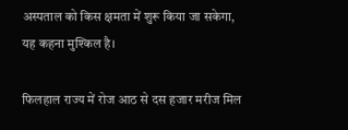अस्पताल को किस क्षमता में शुरू किया जा सकेगा, यह कहना मुश्किल है।

फिलहाल राज्य में रोज आठ से दस हजार मरीज मिल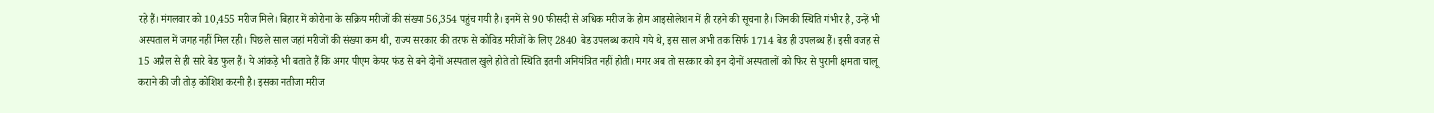रहे हैं। मंगलवार को 10,455 मरीज मिले। बिहार में कोरोना के सक्रिय मरीजों की संख्या 56,354 पहुंच गयी है। इनमें से 90 फीसदी से अधिक मरीज के होम आइसोलेशन में ही रहने की सूचना है। जिनकी स्थिति गंभीर है, उन्हें भी अस्पताल में जगह नहीं मिल रही। पिछले साल जहां मरीजों की संख्या कम थी, राज्य सरकार की तरफ से कोविड मरीजों के लिए 2840 बेड उपलब्ध कराये गये थे, इस साल अभी तक सिर्फ 1714 बेड ही उपलब्ध हैं। इसी वजह से 15 अप्रैल से ही सारे बेड फुल हैं। ये आंकड़े भी बताते हैं कि अगर पीएम केयर फंड से बने दोनों अस्पताल खुले होते तो स्थिति इतनी अनियंत्रित नहीं होती। मगर अब तो सरकार को इन दोनों अस्पतालों को फिर से पुरानी क्षमता चालू कराने की जी तोड़ कोशिश करनी है। इसका नतीजा मरीज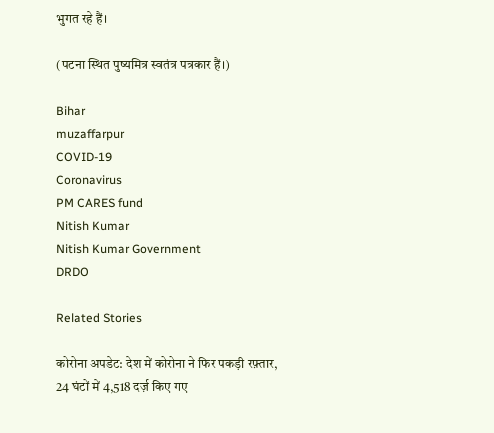भुगत रहे हैं।

(पटना स्थित पुष्यमित्र स्वतंत्र पत्रकार हैं।)

Bihar
muzaffarpur
COVID-19
Coronavirus
PM CARES fund
Nitish Kumar
Nitish Kumar Government
DRDO

Related Stories

कोरोना अपडेट: देश में कोरोना ने फिर पकड़ी रफ़्तार, 24 घंटों में 4,518 दर्ज़ किए गए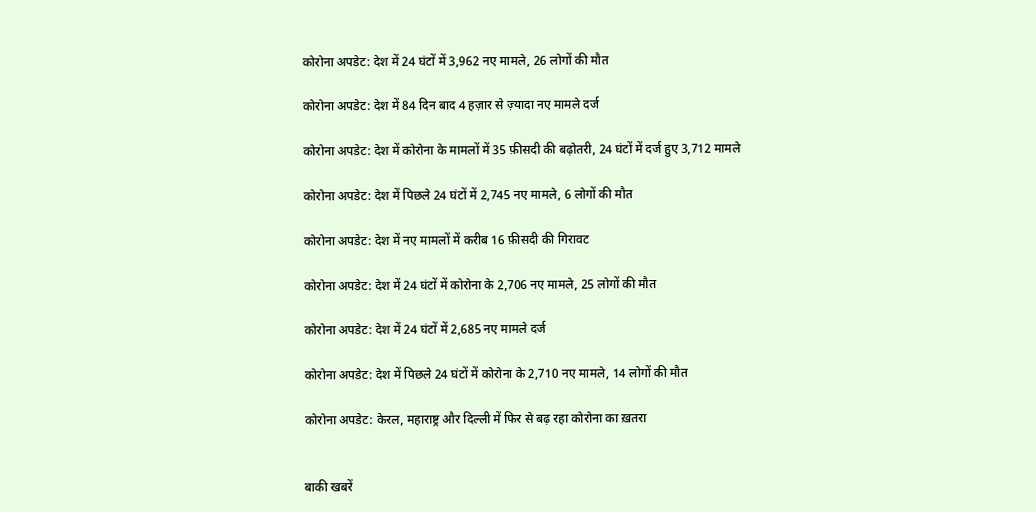कोरोना अपडेट: देश में 24 घंटों में 3,962 नए मामले, 26 लोगों की मौत

कोरोना अपडेट: देश में 84 दिन बाद 4 हज़ार से ज़्यादा नए मामले दर्ज

कोरोना अपडेट: देश में कोरोना के मामलों में 35 फ़ीसदी की बढ़ोतरी, 24 घंटों में दर्ज हुए 3,712 मामले

कोरोना अपडेट: देश में पिछले 24 घंटों में 2,745 नए मामले, 6 लोगों की मौत

कोरोना अपडेट: देश में नए मामलों में करीब 16 फ़ीसदी की गिरावट

कोरोना अपडेट: देश में 24 घंटों में कोरोना के 2,706 नए मामले, 25 लोगों की मौत

कोरोना अपडेट: देश में 24 घंटों में 2,685 नए मामले दर्ज

कोरोना अपडेट: देश में पिछले 24 घंटों में कोरोना के 2,710 नए मामले, 14 लोगों की मौत

कोरोना अपडेट: केरल, महाराष्ट्र और दिल्ली में फिर से बढ़ रहा कोरोना का ख़तरा


बाकी खबरें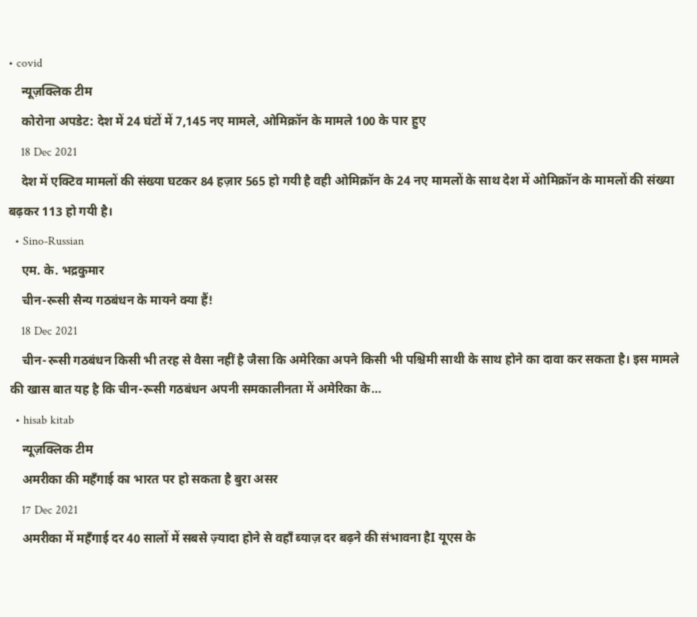• covid
    न्यूज़क्लिक टीम
    कोरोना अपडेट: देश में 24 घंटों में 7,145 नए मामले, ओमिक्रॉन के मामले 100 के पार हुए
    18 Dec 2021
    देश में एक्टिव मामलों की संख्या घटकर 84 हज़ार 565 हो गयी है वही ओमिक्रॉन के 24 नए मामलों के साथ देश में ओमिक्रॉन के मामलों की संख्या बढ़कर 113 हो गयी है।
  • Sino-Russian
    एम. के. भद्रकुमार
    चीन-रूसी सैन्य गठबंधन के मायने क्या हैं!
    18 Dec 2021
    चीन-रूसी गठबंधन किसी भी तरह से वैसा नहीं है जैसा कि अमेरिका अपने किसी भी पश्चिमी साथी के साथ होने का दावा कर सकता है। इस मामले की खास बात यह है कि चीन-रूसी गठबंधन अपनी समकालीनता में अमेरिका के…
  • hisab kitab
    न्यूज़क्लिक टीम
    अमरीका की महँगाई का भारत पर हो सकता है बुरा असर
    17 Dec 2021
    अमरीका में महँगाई दर 40 सालों में सबसे ज़्यादा होने से वहाँ ब्याज़ दर बढ़ने की संभावना हैI यूएस के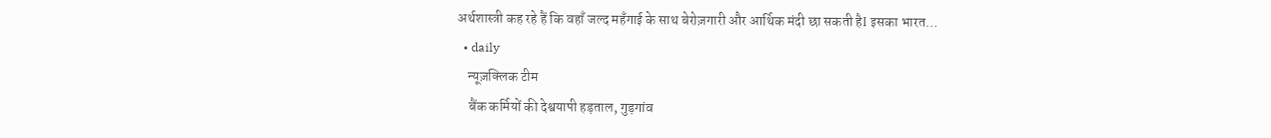अर्थशास्त्री कह रहे हैं कि वहाँ जल्द महँगाई के साथ बेरोज़गारी और आर्थिक मंदी छा सकती हैI इसका भारत…
  • daily
    न्यूज़क्लिक टीम
    बैंक कर्मियों की देश्वयापी हड़ताल, गुड़गांव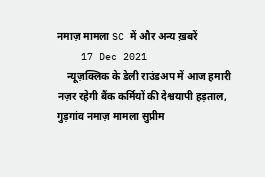नमाज़ मामला SC में और अन्य ख़बरें
    17 Dec 2021
    न्यूज़क्लिक के डेली राउंडअप में आज हमारी नज़र रहेगी बैंक कर्मियों की देश्वयापी हड़ताल, गुड़गांव नमाज़ मामला सुप्रीम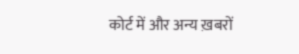कोर्ट में और अन्य ख़बरों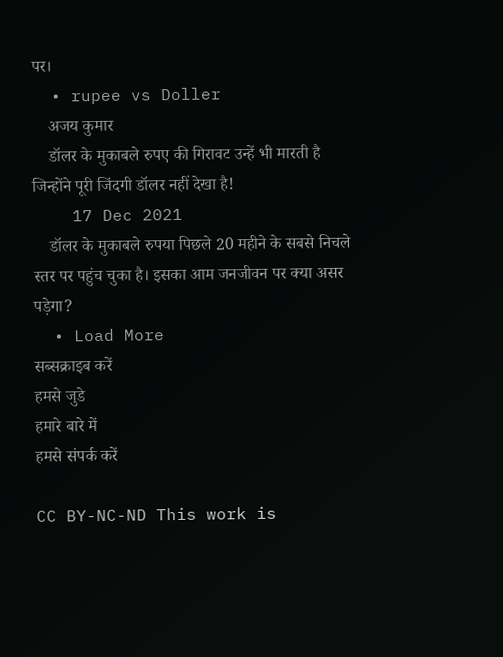पर।
  • rupee vs Doller
    अजय कुमार
    डॉलर के मुकाबले रुपए की गिरावट उन्हें भी मारती है जिन्होंने पूरी जिंदगी डॉलर नहीं देखा है!
    17 Dec 2021
    डॉलर के मुकाबले रुपया पिछले 20 महीने के सबसे निचले स्तर पर पहुंच चुका है। इसका आम जनजीवन पर क्या असर पड़ेगा?
  • Load More
सब्सक्राइब करें
हमसे जुडे
हमारे बारे में
हमसे संपर्क करें

CC BY-NC-ND This work is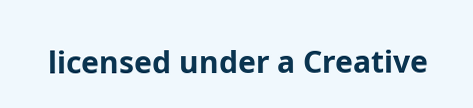licensed under a Creative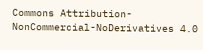Commons Attribution-NonCommercial-NoDerivatives 4.0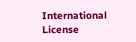International License